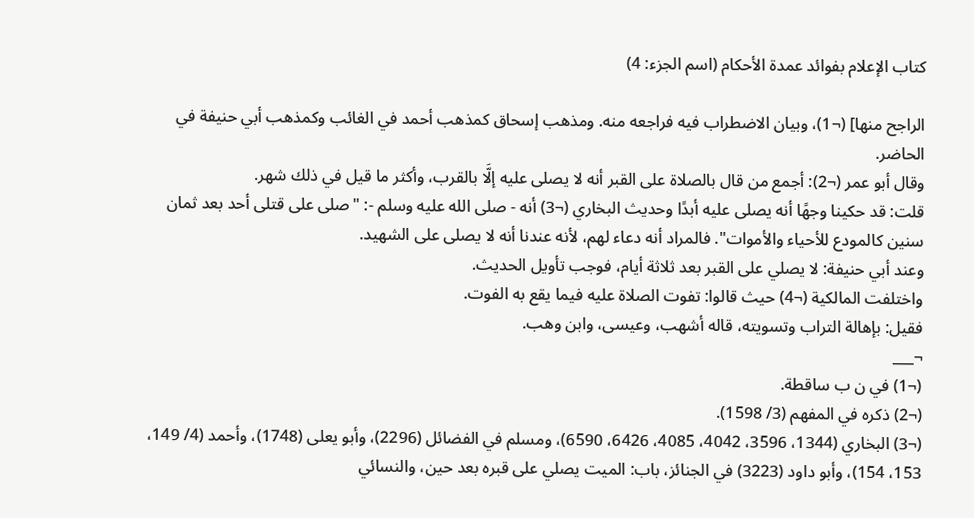كتاب الإعلام بفوائد عمدة الأحكام (اسم الجزء: 4)

الراجح منها] (¬1)، وبيان الاضطراب فيه فراجعه منه. ومذهب إسحاق كمذهب أحمد في الغائب وكمذهب أبي حنيفة في الحاضر.
وقال أبو عمر (¬2): أجمع من قال بالصلاة على القبر أنه لا يصلى عليه إلَّا بالقرب، وأكثر ما قيل في ذلك شهر.
قلت: قد حكينا وجهًا أنه يصلى عليه أبدًا وحديث البخاري (¬3) أنه - صلى الله عليه وسلم -: "صلى على قتلى أحد بعد ثمان سنين كالمودع للأحياء والأموات". فالمراد أنه دعاء لهم، لأنه عندنا أنه لا يصلى على الشهيد.
وعند أبي حنيفة: لا يصلي على القبر بعد ثلاثة أيام، فوجب تأويل الحديث.
واختلفت المالكية (¬4) حيث قالوا: تفوت الصلاة عليه فيما يقع به الفوت.
فقيل: بإهالة التراب وتسويته، قاله أشهب، وعيسى، وابن وهب.
¬___
(¬1) في ن ب ساقطة.
(¬2) ذكره في المفهم (3/ 1598).
(¬3) البخاري (1344، 3596، 4042، 4085، 6426، 6590)، ومسلم في الفضائل (2296)، وأبو يعلى (1748)، وأحمد (4/ 149، 153، 154)، وأبو داود (3223) في الجنائز، باب: الميت يصلي على قبره بعد حين، والنسائي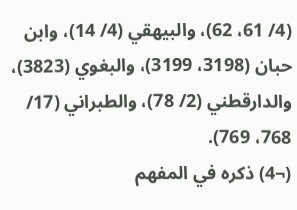(4/ 61، 62)، والبيهقي (4/ 14)، وابن حبان (3198، 3199)، والبغوي (3823)، والدارقطني (2/ 78)، والطبراني (17/ 768، 769).
(¬4) ذكره في المفهم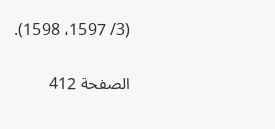(3/ 1597، 1598).

الصفحة 412